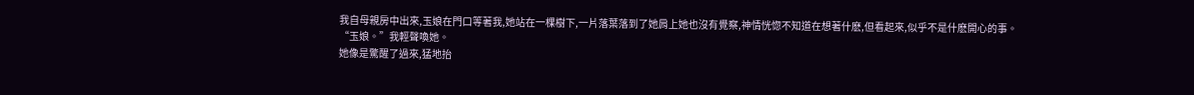我自母親房中出來,玉娘在門口等著我,她站在一棵樹下,一片落葉落到了她肩上她也沒有覺察,神情恍惚不知道在想著什麽,但看起來,似乎不是什麽開心的事。
“玉娘。”我輕聲喚她。
她像是驚醒了過來,猛地抬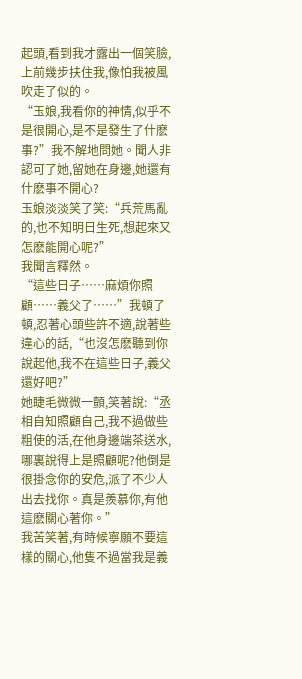起頭,看到我才露出一個笑臉,上前幾步扶住我,像怕我被風吹走了似的。
“玉娘,我看你的神情,似乎不是很開心,是不是發生了什麽事?”我不解地問她。聞人非認可了她,留她在身邊,她還有什麽事不開心?
玉娘淡淡笑了笑:“兵荒馬亂的,也不知明日生死,想起來又怎麽能開心呢?”
我聞言釋然。
“這些日子……麻煩你照顧……義父了……”我頓了頓,忍著心頭些許不適,說著些違心的話,“也沒怎麽聽到你說起他,我不在這些日子,義父還好吧?”
她睫毛微微一顫,笑著說:“丞相自知照顧自己,我不過做些粗使的活,在他身邊端茶送水,哪裏說得上是照顧呢?他倒是很掛念你的安危,派了不少人出去找你。真是羨慕你,有他這麽關心著你。”
我苦笑著,有時候寧願不要這樣的關心,他隻不過當我是義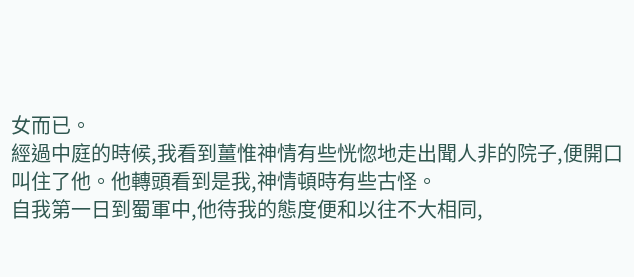女而已。
經過中庭的時候,我看到薑惟神情有些恍惚地走出聞人非的院子,便開口叫住了他。他轉頭看到是我,神情頓時有些古怪。
自我第一日到蜀軍中,他待我的態度便和以往不大相同,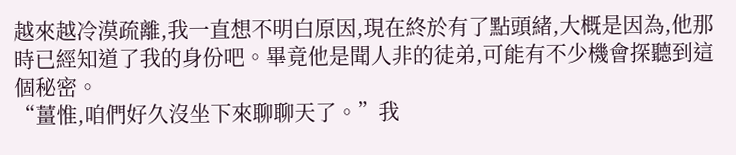越來越冷漠疏離,我一直想不明白原因,現在終於有了點頭緒,大概是因為,他那時已經知道了我的身份吧。畢竟他是聞人非的徒弟,可能有不少機會探聽到這個秘密。
“薑惟,咱們好久沒坐下來聊聊天了。”我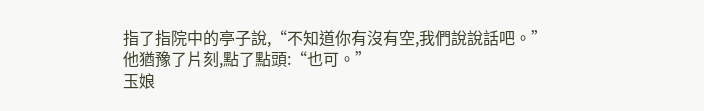指了指院中的亭子說,“不知道你有沒有空,我們說說話吧。”
他猶豫了片刻,點了點頭:“也可。”
玉娘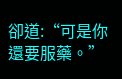卻道:“可是你還要服藥。”